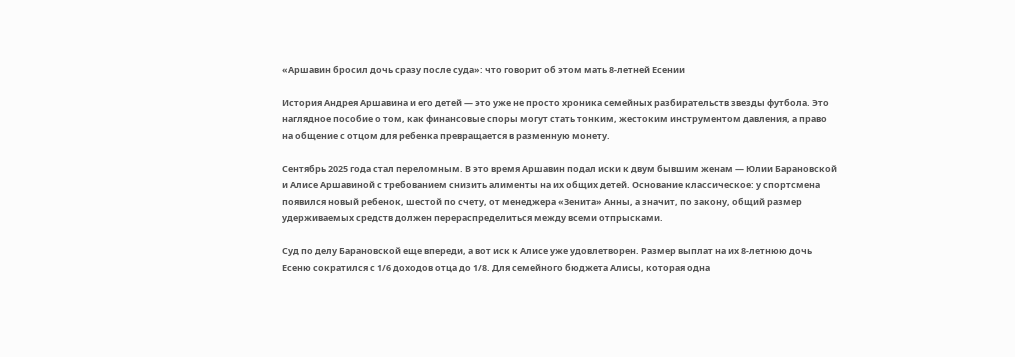«Аршавин бросил дочь сразу после суда»: что говорит об этом мать 8-летней Есении

История Андрея Аршавина и его детей — это уже не просто хроника семейных разбирательств звезды футбола. Это наглядное пособие о том, как финансовые споры могут стать тонким, жестоким инструментом давления, а право на общение с отцом для ребенка превращается в разменную монету.

Сентябрь 2025 года стал переломным. В это время Аршавин подал иски к двум бывшим женам — Юлии Барановской и Алисе Аршавиной с требованием снизить алименты на их общих детей. Основание классическое: у спортсмена появился новый ребенок, шестой по счету, от менеджера «Зенита» Анны, а значит, по закону, общий размер удерживаемых средств должен перераспределиться между всеми отпрысками.

Суд по делу Барановской еще впереди, а вот иск к Алисе уже удовлетворен. Размер выплат на их 8-летнюю дочь Есеню сократился с 1/6 доходов отца до 1/8. Для семейного бюджета Алисы, которая одна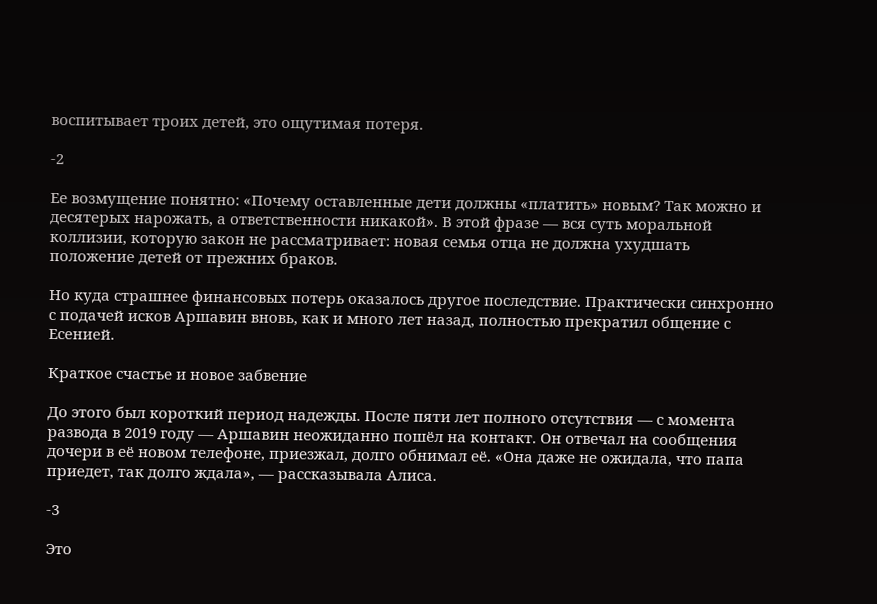воспитывает троих детей, это ощутимая потеря.

-2

Ее возмущение понятно: «Почему оставленные дети должны «платить» новым? Так можно и десятерых нарожать, а ответственности никакой». В этой фразе — вся суть моральной коллизии, которую закон не рассматривает: новая семья отца не должна ухудшать положение детей от прежних браков.

Но куда страшнее финансовых потерь оказалось другое последствие. Практически синхронно с подачей исков Аршавин вновь, как и много лет назад, полностью прекратил общение с Есенией.

Краткое счастье и новое забвение

До этого был короткий период надежды. После пяти лет полного отсутствия — с момента развода в 2019 году — Аршавин неожиданно пошёл на контакт. Он отвечал на сообщения дочери в её новом телефоне, приезжал, долго обнимал её. «Она даже не ожидала, что папа приедет, так долго ждала», — рассказывала Алиса.

-3

Это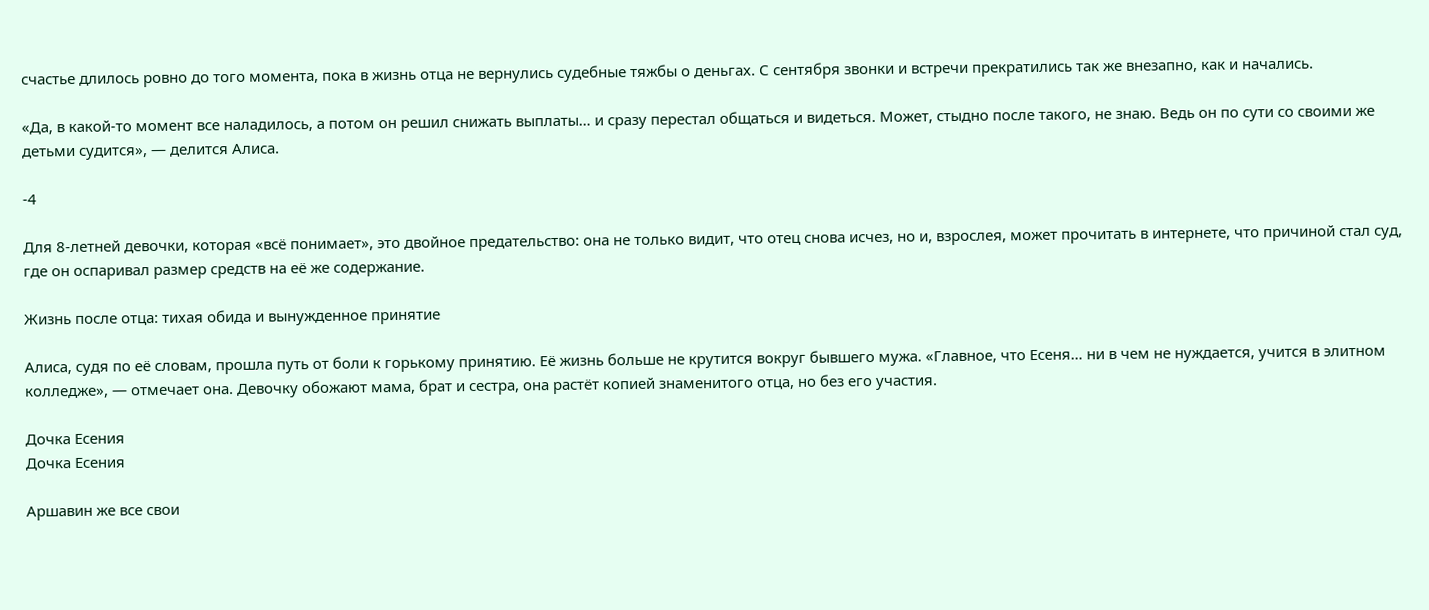счастье длилось ровно до того момента, пока в жизнь отца не вернулись судебные тяжбы о деньгах. С сентября звонки и встречи прекратились так же внезапно, как и начались.

«Да, в какой-то момент все наладилось, а потом он решил снижать выплаты… и сразу перестал общаться и видеться. Может, стыдно после такого, не знаю. Ведь он по сути со своими же детьми судится», — делится Алиса.

-4

Для 8-летней девочки, которая «всё понимает», это двойное предательство: она не только видит, что отец снова исчез, но и, взрослея, может прочитать в интернете, что причиной стал суд, где он оспаривал размер средств на её же содержание.

Жизнь после отца: тихая обида и вынужденное принятие

Алиса, судя по её словам, прошла путь от боли к горькому принятию. Её жизнь больше не крутится вокруг бывшего мужа. «Главное, что Есеня… ни в чем не нуждается, учится в элитном колледже», — отмечает она. Девочку обожают мама, брат и сестра, она растёт копией знаменитого отца, но без его участия.

Дочка Есения
Дочка Есения

Аршавин же все свои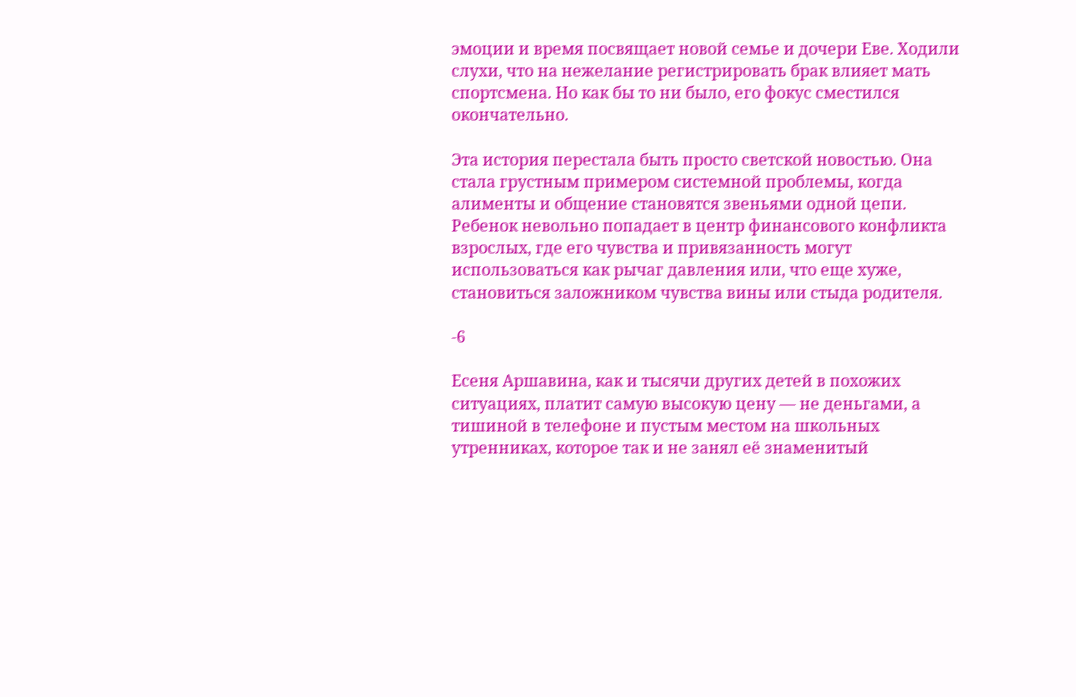эмоции и время посвящает новой семье и дочери Еве. Ходили слухи, что на нежелание регистрировать брак влияет мать спортсмена. Но как бы то ни было, его фокус сместился окончательно.

Эта история перестала быть просто светской новостью. Она стала грустным примером системной проблемы, когда алименты и общение становятся звеньями одной цепи. Ребенок невольно попадает в центр финансового конфликта взрослых, где его чувства и привязанность могут использоваться как рычаг давления или, что еще хуже, становиться заложником чувства вины или стыда родителя.

-6

Есеня Аршавина, как и тысячи других детей в похожих ситуациях, платит самую высокую цену — не деньгами, а тишиной в телефоне и пустым местом на школьных утренниках, которое так и не занял её знаменитый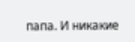папа. И никакие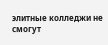элитные колледжи не смогут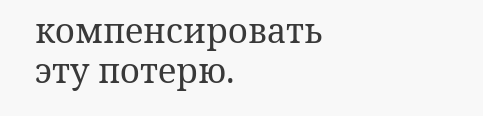компенсировать эту потерю.